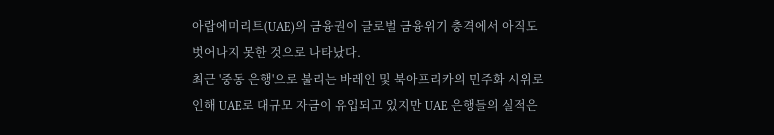아랍에미리트(UAE)의 금융권이 글로벌 금융위기 충격에서 아직도 벗어나지 못한 것으로 나타났다.
최근 '중동 은행'으로 불리는 바레인 및 북아프리카의 민주화 시위로 인해 UAE로 대규모 자금이 유입되고 있지만 UAE 은행들의 실적은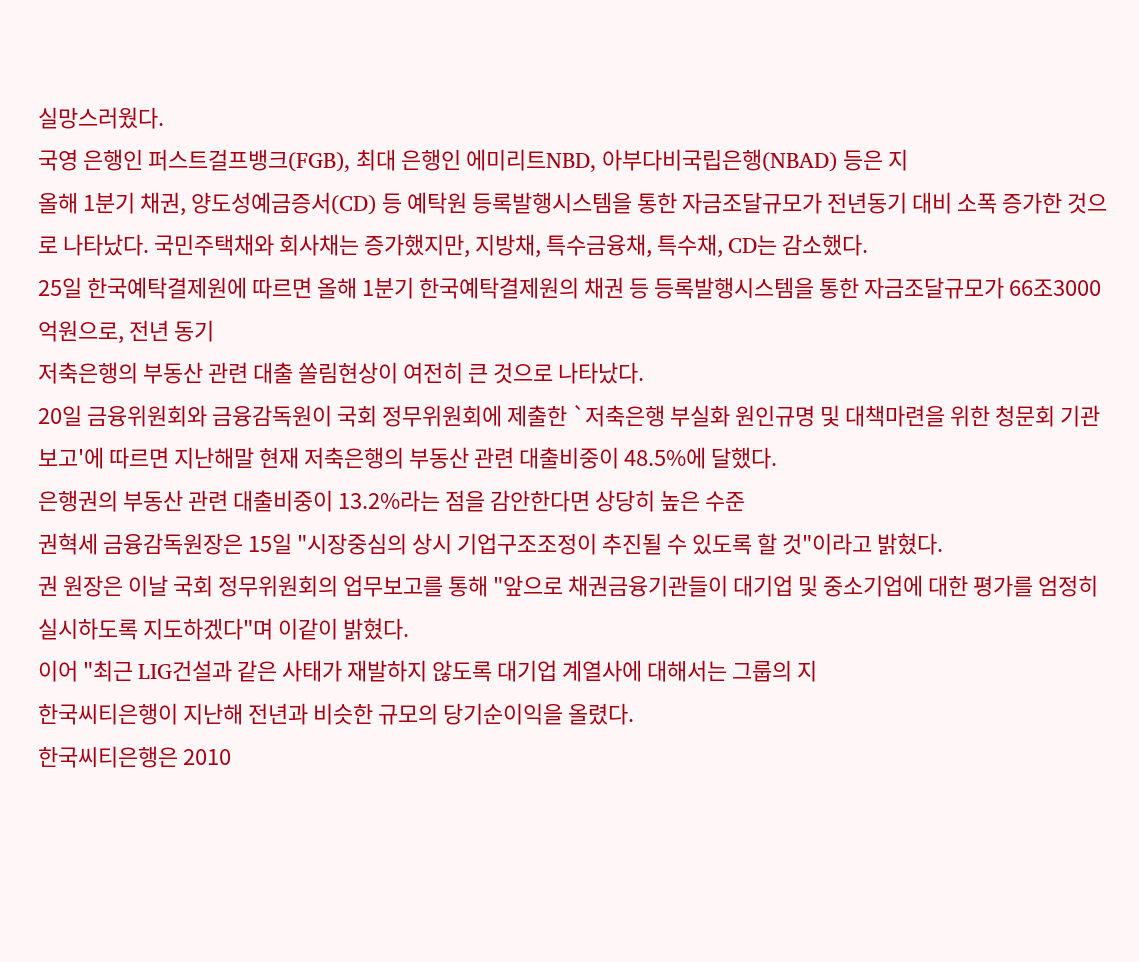실망스러웠다.
국영 은행인 퍼스트걸프뱅크(FGB), 최대 은행인 에미리트NBD, 아부다비국립은행(NBAD) 등은 지
올해 1분기 채권, 양도성예금증서(CD) 등 예탁원 등록발행시스템을 통한 자금조달규모가 전년동기 대비 소폭 증가한 것으로 나타났다. 국민주택채와 회사채는 증가했지만, 지방채, 특수금융채, 특수채, CD는 감소했다.
25일 한국예탁결제원에 따르면 올해 1분기 한국예탁결제원의 채권 등 등록발행시스템을 통한 자금조달규모가 66조3000억원으로, 전년 동기
저축은행의 부동산 관련 대출 쏠림현상이 여전히 큰 것으로 나타났다.
20일 금융위원회와 금융감독원이 국회 정무위원회에 제출한 `저축은행 부실화 원인규명 및 대책마련을 위한 청문회 기관보고'에 따르면 지난해말 현재 저축은행의 부동산 관련 대출비중이 48.5%에 달했다.
은행권의 부동산 관련 대출비중이 13.2%라는 점을 감안한다면 상당히 높은 수준
권혁세 금융감독원장은 15일 "시장중심의 상시 기업구조조정이 추진될 수 있도록 할 것"이라고 밝혔다.
권 원장은 이날 국회 정무위원회의 업무보고를 통해 "앞으로 채권금융기관들이 대기업 및 중소기업에 대한 평가를 엄정히 실시하도록 지도하겠다"며 이같이 밝혔다.
이어 "최근 LIG건설과 같은 사태가 재발하지 않도록 대기업 계열사에 대해서는 그룹의 지
한국씨티은행이 지난해 전년과 비슷한 규모의 당기순이익을 올렸다.
한국씨티은행은 2010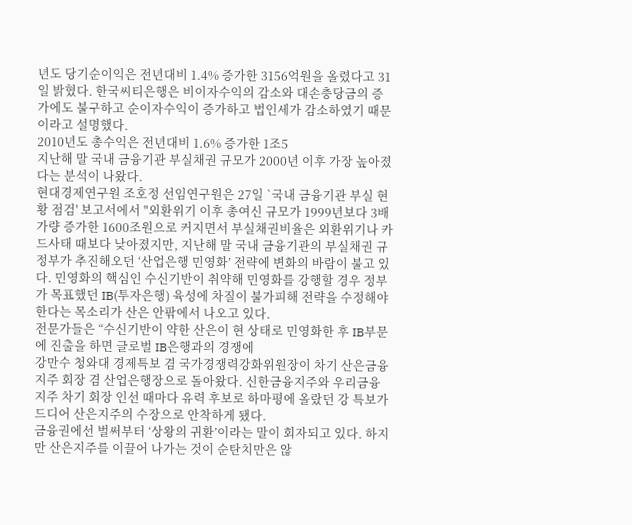년도 당기순이익은 전년대비 1.4% 증가한 3156억원을 올렸다고 31일 밝혔다. 한국씨티은행은 비이자수익의 감소와 대손충당금의 증가에도 불구하고 순이자수익이 증가하고 법인세가 감소하였기 때문이라고 설명했다.
2010년도 총수익은 전년대비 1.6% 증가한 1조5
지난해 말 국내 금융기관 부실채권 규모가 2000년 이후 가장 높아졌다는 분석이 나왔다.
현대경제연구원 조호정 선임연구원은 27일 `국내 금융기관 부실 현황 점검' 보고서에서 "외환위기 이후 총여신 규모가 1999년보다 3배가량 증가한 1600조원으로 커지면서 부실채권비율은 외환위기나 카드사태 때보다 낮아졌지만, 지난해 말 국내 금융기관의 부실채권 규
정부가 추진해오던 ‘산업은행 민영화’ 전략에 변화의 바람이 불고 있다. 민영화의 핵심인 수신기반이 취약해 민영화를 강행할 경우 정부가 목표했던 IB(투자은행) 육성에 차질이 불가피해 전략을 수정해야 한다는 목소리가 산은 안팎에서 나오고 있다.
전문가들은 “수신기반이 약한 산은이 현 상태로 민영화한 후 IB부문에 진출을 하면 글로벌 IB은행과의 경쟁에
강만수 청와대 경제특보 겸 국가경쟁력강화위원장이 차기 산은금융지주 회장 겸 산업은행장으로 돌아왔다. 신한금융지주와 우리금융지주 차기 회장 인선 때마다 유력 후보로 하마평에 올랐던 강 특보가 드디어 산은지주의 수장으로 안착하게 됐다.
금융권에선 벌써부터 ‘상왕의 귀환’이라는 말이 회자되고 있다. 하지만 산은지주를 이끌어 나가는 것이 순탄치만은 않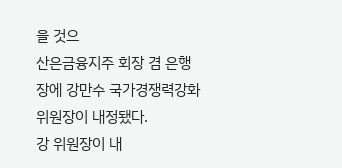을 것으
산은금융지주 회장 겸 은행장에 강만수 국가경쟁력강화위원장이 내정됐다.
강 위원장이 내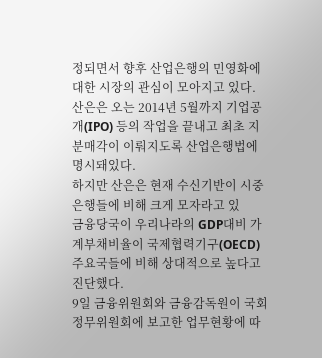정되면서 향후 산업은행의 민영화에 대한 시장의 관심이 모아지고 있다.
산은은 오는 2014년 5월까지 기업공개(IPO) 등의 작업을 끝내고 최초 지분매각이 이뤄지도록 산업은행법에 명시돼있다.
하지만 산은은 현재 수신기반이 시중 은행들에 비해 크게 모자라고 있
금융당국이 우리나라의 GDP대비 가계부채비율이 국제협력기구(OECD) 주요국들에 비해 상대적으로 높다고 진단했다.
9일 금융위원회와 금융감독원이 국회 정무위원회에 보고한 업무현황에 따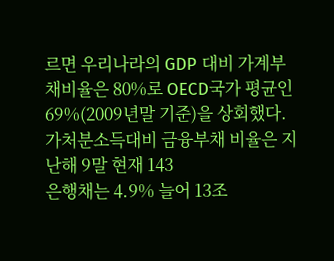르면 우리나라의 GDP 대비 가계부채비율은 80%로 OECD국가 평균인 69%(2009년말 기준)을 상회했다.
가처분소득대비 금융부채 비율은 지난해 9말 현재 143
은행채는 4.9% 늘어 13조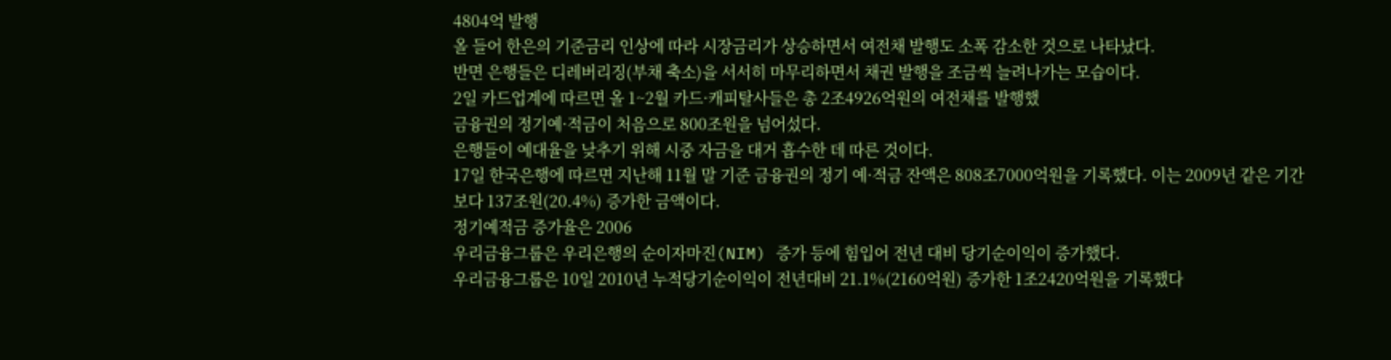4804억 발행
올 들어 한은의 기준금리 인상에 따라 시장금리가 상승하면서 여전채 발행도 소폭 감소한 것으로 나타났다.
반면 은행들은 디레버리징(부채 축소)을 서서히 마무리하면서 채권 발행을 조금씩 늘려나가는 모습이다.
2일 카드업계에 따르면 올 1~2월 카드·캐피탈사들은 총 2조4926억원의 여전채를 발행했
금융권의 정기예·적금이 처음으로 800조원을 넘어섰다.
은행들이 예대율을 낮추기 위해 시중 자금을 대거 흡수한 데 따른 것이다.
17일 한국은행에 따르면 지난해 11월 말 기준 금융권의 정기 예·적금 잔액은 808조7000억원을 기록했다. 이는 2009년 같은 기간보다 137조원(20.4%) 증가한 금액이다.
정기예적금 증가율은 2006
우리금융그룹은 우리은행의 순이자마진(NIM) 증가 등에 힘입어 전년 대비 당기순이익이 증가했다.
우리금융그룹은 10일 2010년 누적당기순이익이 전년대비 21.1%(2160억원) 증가한 1조2420억원을 기록했다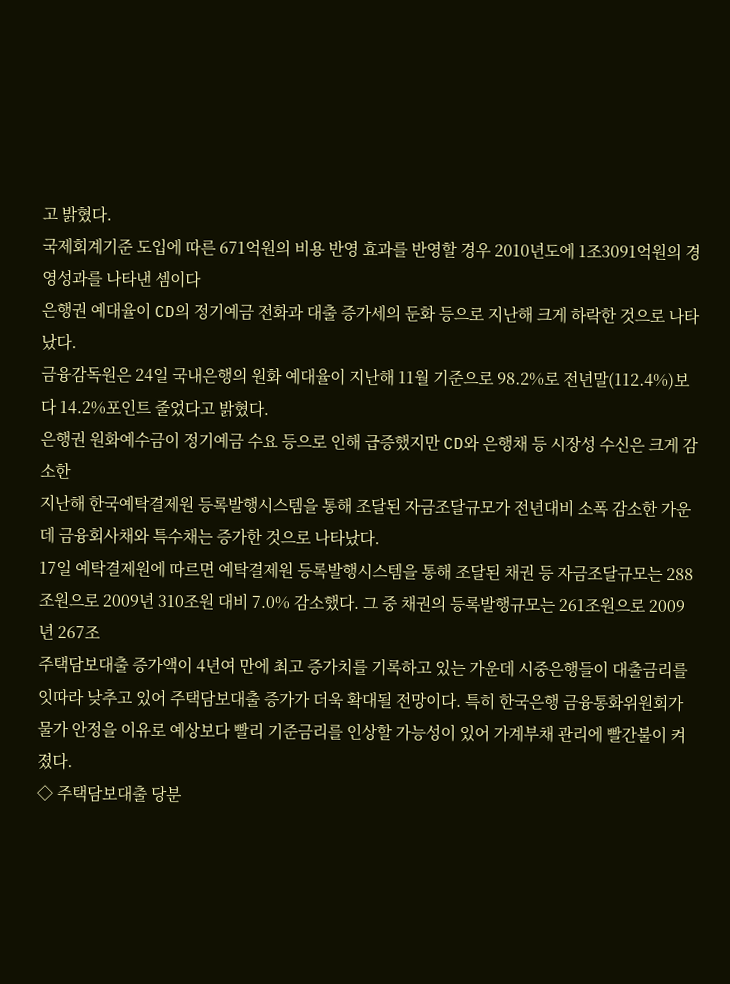고 밝혔다.
국제회계기준 도입에 따른 671억원의 비용 반영 효과를 반영할 경우 2010년도에 1조3091억원의 경영성과를 나타낸 셈이다
은행권 예대율이 CD의 정기예금 전화과 대출 증가세의 둔화 등으로 지난해 크게 하락한 것으로 나타났다.
금융감독원은 24일 국내은행의 원화 예대율이 지난해 11월 기준으로 98.2%로 전년말(112.4%)보다 14.2%포인트 줄었다고 밝혔다.
은행권 원화예수금이 정기예금 수요 등으로 인해 급증했지만 CD와 은행채 등 시장성 수신은 크게 감소한
지난해 한국예탁결제원 등록발행시스템을 통해 조달된 자금조달규모가 전년대비 소폭 감소한 가운데 금융회사채와 특수채는 증가한 것으로 나타났다.
17일 예탁결제원에 따르면 예탁결제원 등록발행시스템을 통해 조달된 채권 등 자금조달규모는 288조원으로 2009년 310조원 대비 7.0% 감소했다. 그 중 채권의 등록발행규모는 261조원으로 2009년 267조
주택담보대출 증가액이 4년여 만에 최고 증가치를 기록하고 있는 가운데 시중은행들이 대출금리를 잇따라 낮추고 있어 주택담보대출 증가가 더욱 확대될 전망이다. 특히 한국은행 금융통화위원회가 물가 안정을 이유로 예상보다 빨리 기준금리를 인상할 가능성이 있어 가계부채 관리에 빨간불이 켜졌다.
◇ 주택담보대출 당분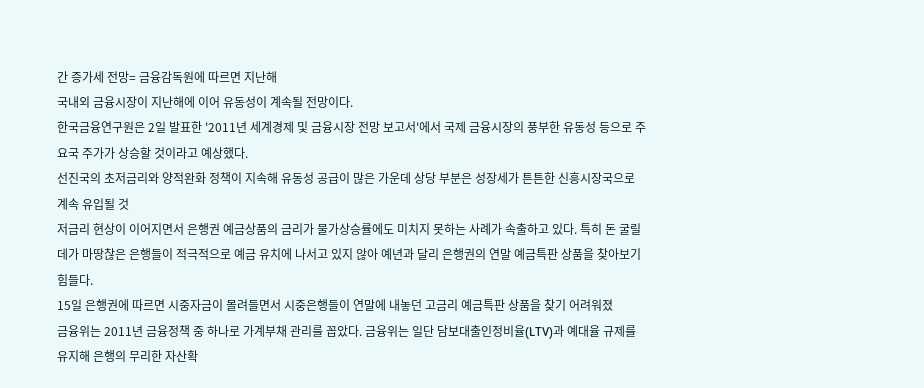간 증가세 전망= 금융감독원에 따르면 지난해
국내외 금융시장이 지난해에 이어 유동성이 계속될 전망이다.
한국금융연구원은 2일 발표한 '2011년 세계경제 및 금융시장 전망 보고서'에서 국제 금융시장의 풍부한 유동성 등으로 주요국 주가가 상승할 것이라고 예상했다.
선진국의 초저금리와 양적완화 정책이 지속해 유동성 공급이 많은 가운데 상당 부분은 성장세가 튼튼한 신흥시장국으로 계속 유입될 것
저금리 현상이 이어지면서 은행권 예금상품의 금리가 물가상승률에도 미치지 못하는 사례가 속출하고 있다. 특히 돈 굴릴 데가 마땅찮은 은행들이 적극적으로 예금 유치에 나서고 있지 않아 예년과 달리 은행권의 연말 예금특판 상품을 찾아보기 힘들다.
15일 은행권에 따르면 시중자금이 몰려들면서 시중은행들이 연말에 내놓던 고금리 예금특판 상품을 찾기 어려워졌
금융위는 2011년 금융정책 중 하나로 가계부채 관리를 꼽았다. 금융위는 일단 담보대출인정비율(LTV)과 예대율 규제를 유지해 은행의 무리한 자산확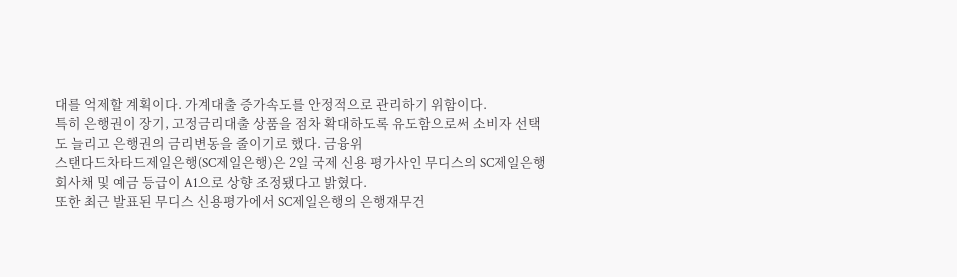대를 억제할 계획이다. 가계대출 증가속도를 안정적으로 관리하기 위함이다.
특히 은행권이 장기, 고정금리대출 상품을 점차 확대하도록 유도함으로써 소비자 선택도 늘리고 은행권의 금리변동을 줄이기로 했다. 금융위
스탠다드차타드제일은행(SC제일은행)은 2일 국제 신용 평가사인 무디스의 SC제일은행 회사채 및 예금 등급이 A1으로 상향 조정됐다고 밝혔다.
또한 최근 발표된 무디스 신용평가에서 SC제일은행의 은행재무건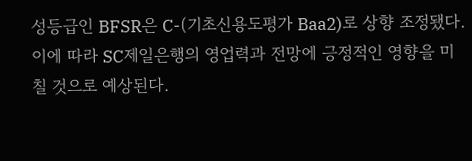성등급인 BFSR은 C-(기초신용도평가 Baa2)로 상향 조정됐다.이에 따라 SC제일은행의 영업력과 전망에 긍정적인 영향을 미칠 것으로 예상된다.